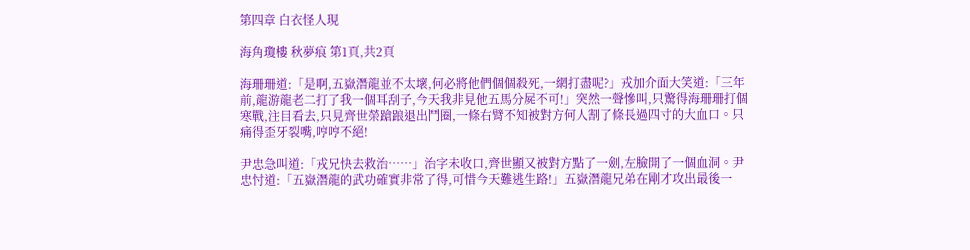第四章 白衣怪人現

海角瓊樓 秋夢痕 第1頁,共2頁

海珊珊道:「是啊,五嶽潛龍並不太壞,何必將他們個個殺死,一網打盡呢?」戎加介面大笑道:「三年前,龍游龍老二打了我一個耳刮子,今天我非見他五馬分屍不可!」突然一聲慘叫,只驚得海珊珊打個寒戰,注目看去,只見齊世榮蹌踉退出鬥圈,一條右臂不知被對方何人割了條長過四寸的大血口。只痛得歪牙裂嘴,哼哼不絕!

尹忠急叫道:「戎兄快去救治……」治字未收口,齊世顯又被對方點了一劍,左臉開了一個血洞。尹忠忖道:「五嶽潛龍的武功確實非常了得,可惜今天難逃生路!」五嶽潛龍兄弟在剛才攻出最後一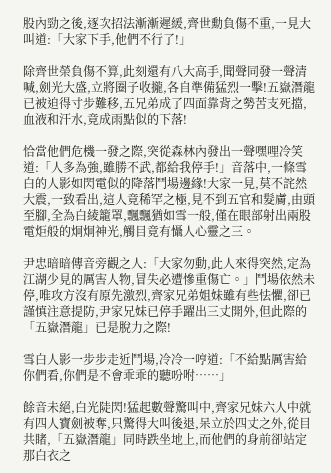股內勁之後,逐次招法漸漸遲緩,齊世勳負傷不重,一見大叫道:「大家下手,他們不行了!」

除齊世榮負傷不算,此刻還有八大高手,聞聲同發一聲清喊,劍光大盛,立將圈子收攏,各自準備猛烈一擊!五嶽潛龍已被迫得寸步難移,五兄弟成了四面靠背之勢苦支死擋,血液和汗水,竟成雨點似的下落!

恰當他們危機一發之際,突從森林內發出一聲嘿哩冷笑道:「人多為強,雖勝不武,都給我停手!」音落中,一條雪白的人影如閃電似的降落鬥場邊緣!大家一見,莫不詫然大震,一致看出,這人竟稀罕之極,見不到五官和髮膚,由頭至腳,全為白綾籠罩,飄飄猶如雪一般,僅在眼部射出兩股電炬般的炯炯神光,觸目竟有懾人心靈之三。

尹忠暗暗傳音旁觀之人:「大家勿動,此人來得突然,定為江湖少見的厲害人物,冒失必遭慘重傷亡。」鬥場依然未停,唯攻方沒有原先激烈,齊家兄弟姐妹雖有些怯懼,卻已謹慎注意提防,尹家兄妹已停手躍出三丈開外,但此際的「五嶽潛龍」已是脫力之際!

雪白人影一步步走近鬥場,冷冷一哼道:「不給點厲害給你們看,你們是不會乖乖的聽吩咐……」

餘音未絕,白光陡閃!猛起數聲驚叫中,齊家兄妹六人中就有四人寶劍被奪,只驚得大叫後退,呆立於四丈之外,從目共睹,「五嶽潛龍」同時跌坐地上,而他們的身前卻站定那白衣之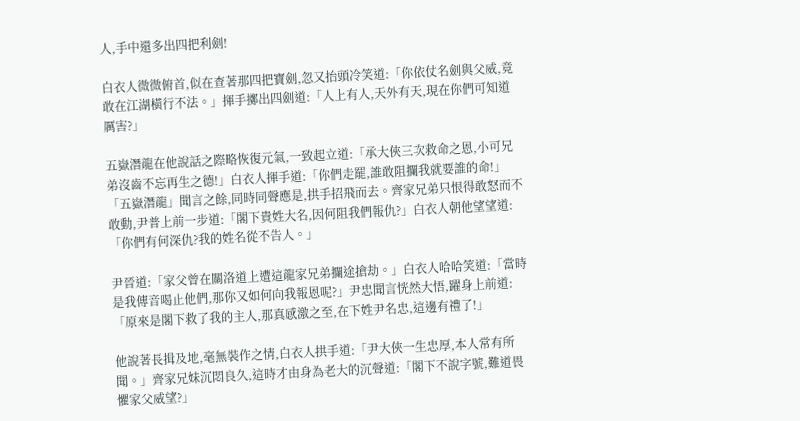人,手中還多出四把利劍!

白衣人微微俯首,似在查著那四把寶劍,忽又抬頭冷笑道:「你依仗名劍與父威,竟敢在江湖橫行不法。」揮手擲出四劍道:「人上有人,天外有天,現在你們可知道厲害?」

五嶽潛龍在他說話之際略恢復元氣,一致起立道:「承大俠三次救命之恩,小可兄弟沒齒不忘再生之德!」白衣人揮手道:「你們走罷,誰敢阻攔我就要誰的命!」「五嶽潛龍」聞言之餘,同時同聲應是,拱手招飛而去。齊家兄弟只恨得敢怒而不敢動,尹普上前一步道:「閣下貴姓大名,因何阻我們報仇?」白衣人朝他望望道:「你們有何深仇?我的姓名從不告人。」

尹晉道:「家父曾在關洛道上遭這龍家兄弟攔途搶劫。」白衣人哈哈笑道:「當時是我傳音喝止他們,那你又如何向我報恩呢?」尹忠聞言恍然大悟,躍身上前道:「原來是閣下救了我的主人,那真感激之至,在下姓尹名忠,這邊有禮了!」

他說著長揖及地,毫無裝作之情,白衣人拱手道:「尹大俠一生忠厚,本人常有所聞。」齊家兄妹沉悶良久,這時才由身為老大的沉聲道:「閣下不說字號,難道畏懼家父威望?」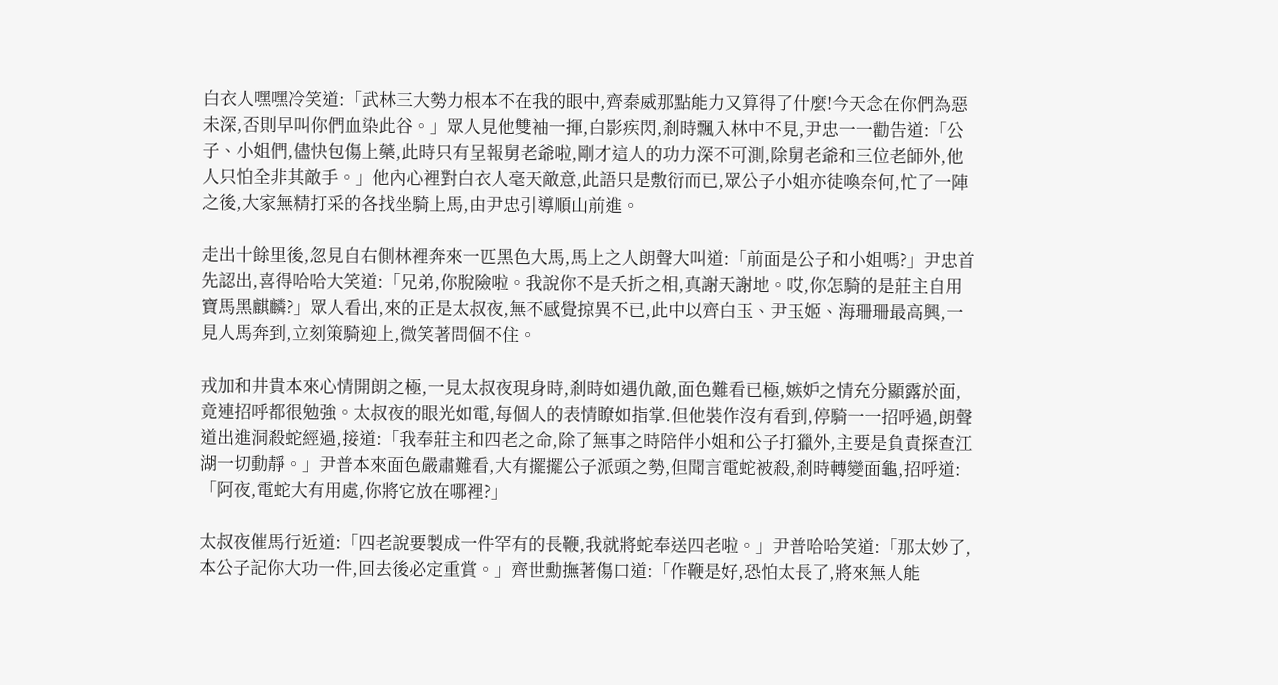白衣人嘿嘿冷笑道:「武林三大勢力根本不在我的眼中,齊秦威那點能力又算得了什麼!今天念在你們為惡未深,否則早叫你們血染此谷。」眾人見他雙袖一揮,白影疾閃,剎時飄入林中不見,尹忠一一勸告道:「公子、小姐們,儘快包傷上藥,此時只有呈報舅老爺啦,剛才這人的功力深不可測,除舅老爺和三位老師外,他人只怕全非其敵手。」他內心裡對白衣人毫天敵意,此語只是敷衍而已,眾公子小姐亦徒喚奈何,忙了一陣之後,大家無精打采的各找坐騎上馬,由尹忠引導順山前進。

走出十餘里後,忽見自右側林裡奔來一匹黑色大馬,馬上之人朗聲大叫道:「前面是公子和小姐嗎?」尹忠首先認出,喜得哈哈大笑道:「兄弟,你脫險啦。我說你不是夭折之相,真謝天謝地。哎,你怎騎的是莊主自用寶馬黑麒麟?」眾人看出,來的正是太叔夜,無不感覺掠異不已,此中以齊白玉、尹玉姬、海珊珊最高興,一見人馬奔到,立刻策騎迎上,微笑著問個不住。

戎加和井貴本來心情開朗之極,一見太叔夜現身時,剎時如遇仇敵,面色難看已極,嫉妒之情充分顯露於面,竟連招呼都很勉強。太叔夜的眼光如電,每個人的表情瞭如指掌.但他裝作沒有看到,停騎一一招呼過,朗聲道出進洞殺蛇經過,接道:「我奉莊主和四老之命,除了無事之時陪伴小姐和公子打獵外,主要是負責探查江湖一切動靜。」尹普本來面色嚴肅難看,大有擺擺公子派頭之勢,但聞言電蛇被殺,剎時轉變面龜,招呼道:「阿夜,電蛇大有用處,你將它放在哪裡?」

太叔夜催馬行近道:「四老說要製成一件罕有的長鞭,我就將蛇奉送四老啦。」尹普哈哈笑道:「那太妙了,本公子記你大功一件,回去後必定重賞。」齊世勳撫著傷口道:「作鞭是好,恐怕太長了,將來無人能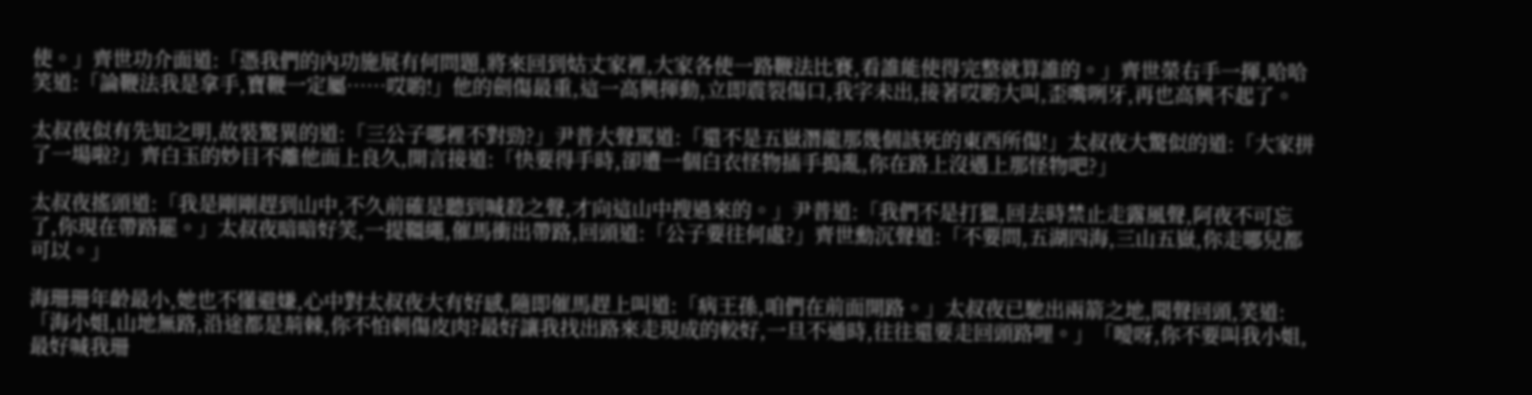使。」齊世功介面道:「憑我們的內功施展有何問題,將來回到姑丈家裡,大家各使一路鞭法比賽,看誰能使得完整就算誰的。」齊世榮右手一揮,哈哈笑道:「論鞭法我是拿手,寶鞭一定屬……哎喲!」他的劍傷最重,這一高興揮動,立即震裂傷口,我字未出,接著哎喲大叫,歪嘴咧牙,再也高興不起了。

太叔夜似有先知之明,故裝驚異的道:「三公子哪裡不對勁?」尹普大聲罵道:「還不是五嶽潛龍那幾個該死的東西所傷!」太叔夜大驚似的道:「大家拼了一場啦?」齊白玉的妙目不離他面上良久,開言接道:「快要得手時,卻遭一個白衣怪物插手搗亂,你在路上沒遇上那怪物吧?」

太叔夜搖頭道:「我是剛剛趕到山中,不久前確是聽到喊殺之聲,才向這山中搜過來的。」尹普道:「我們不是打獵,回去時禁止走露風聲,阿夜不可忘了,你現在帶路罷。」太叔夜暗暗好笑,一提韁繩,催馬衝出帶路,回頭道:「公子要往何處?」齊世勳沉聲道:「不要問,五湖四海,三山五嶽,你走哪兒都可以。」

海珊珊年齡最小,她也不懂避嫌,心中對太叔夜大有好感,隨即催馬趕上叫道:「病王孫,咱們在前面開路。」太叔夜已馳出兩箭之地,聞聲回頭,笑道:「海小姐,山地無路,沿途都是荊棘,你不怕刺傷皮肉?最好讓我找出路來走現成的較好,一旦不通時,往往還要走回頭路哩。」「噯呀,你不要叫我小姐,最好喊我珊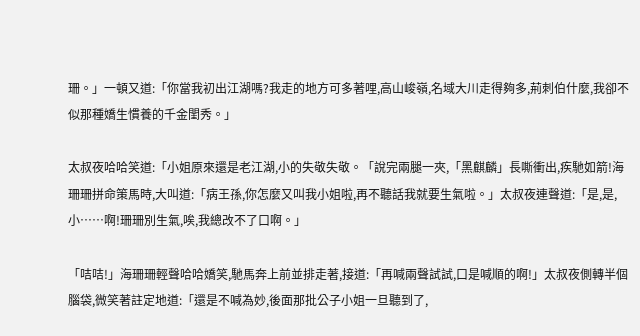珊。」一頓又道:「你當我初出江湖嗎?我走的地方可多著哩,高山峻嶺,名域大川走得夠多,荊刺伯什麼,我卻不似那種嬌生慣養的千金閨秀。」

太叔夜哈哈笑道:「小姐原來還是老江湖,小的失敬失敬。「說完兩腿一夾,「黑麒麟」長嘶衝出,疾馳如箭!海珊珊拼命策馬時,大叫道:「病王孫,你怎麼又叫我小姐啦,再不聽話我就要生氣啦。」太叔夜連聲道:「是,是,小……啊!珊珊別生氣,唉,我總改不了口啊。」

「咭咭!」海珊珊輕聲哈哈嬌笑,馳馬奔上前並排走著,接道:「再喊兩聲試試,口是喊順的啊!」太叔夜側轉半個腦袋,微笑著註定地道:「還是不喊為妙,後面那批公子小姐一旦聽到了,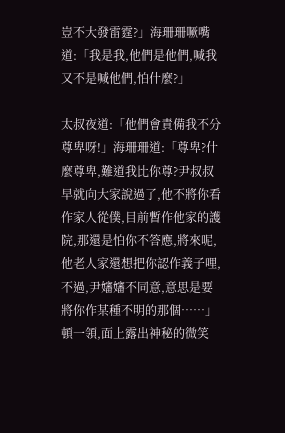豈不大發雷霆?」海珊珊噘嘴道:「我是我,他們是他們,喊我又不是喊他們,怕什麼?」

太叔夜道:「他們會責備我不分尊卑呀!」海珊珊道:「尊卑?什麼尊卑,難道我比你尊?尹叔叔早就向大家說過了,他不將你看作家人從僕,目前暫作他家的護院,那還是怕你不答應,將來呢,他老人家還想把你認作義子哩,不過,尹嬸嬸不同意,意思是要將你作某種不明的那個……」頓一領,面上露出神秘的微笑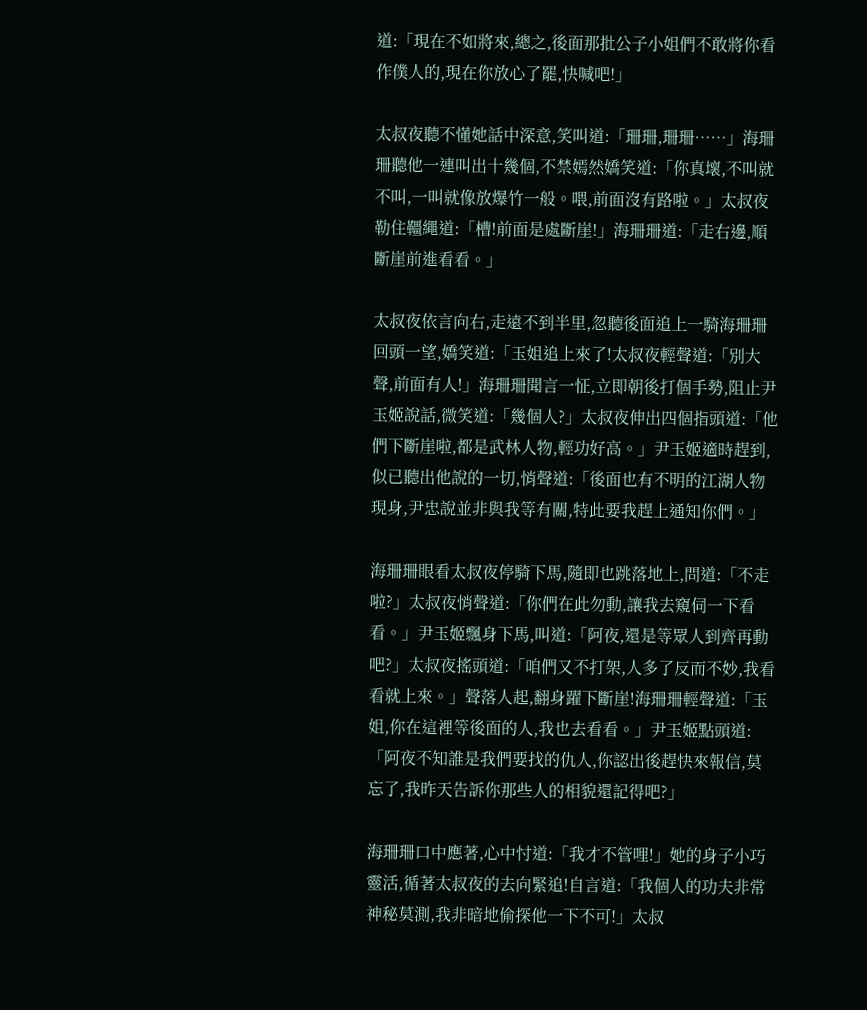道:「現在不如將來,總之,後面那批公子小姐們不敢將你看作僕人的,現在你放心了罷,快喊吧!」

太叔夜聽不懂她話中深意,笑叫道:「珊珊,珊珊……」海珊珊聽他一連叫出十幾個,不禁嫣然嬌笑道:「你真壞,不叫就不叫,一叫就像放爆竹一般。喂,前面沒有路啦。」太叔夜勒住韁繩道:「槽!前面是處斷崖!」海珊珊道:「走右邊,順斷崖前進看看。」

太叔夜依言向右,走遠不到半里,忽聽後面追上一騎海珊珊回頭一望,嬌笑道:「玉姐追上來了!太叔夜輕聲道:「別大聲,前面有人!」海珊珊聞言一怔,立即朝後打個手勢,阻止尹玉姬說話,微笑道:「幾個人?」太叔夜伸出四個指頭道:「他們下斷崖啦,都是武林人物,輕功好高。」尹玉姬適時趕到,似已聽出他說的一切,悄聲道:「後面也有不明的江湖人物現身,尹忠說並非與我等有關,特此要我趕上通知你們。」

海珊珊眼看太叔夜停騎下馬,隨即也跳落地上,問道:「不走啦?」太叔夜悄聲道:「你們在此勿動,讓我去窺伺一下看看。」尹玉姬飄身下馬,叫道:「阿夜,還是等眾人到齊再動吧?」太叔夜搖頭道:「咱們又不打架,人多了反而不妙,我看看就上來。」聲落人起,翻身躍下斷崖!海珊珊輕聲道:「玉姐,你在這裡等後面的人,我也去看看。」尹玉姬點頭道:「阿夜不知誰是我們要找的仇人,你認出後趕快來報信,莫忘了,我昨天告訴你那些人的相貌還記得吧?」

海珊珊口中應著,心中忖道:「我才不管哩!」她的身子小巧靈活,循著太叔夜的去向緊追!自言道:「我個人的功夫非常神秘莫測,我非暗地偷探他一下不可!」太叔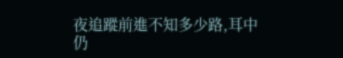夜追蹤前進不知多少路,耳中仍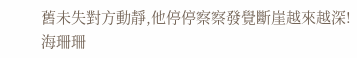舊未失對方動靜,他停停察察發覺斷崖越來越深!海珊珊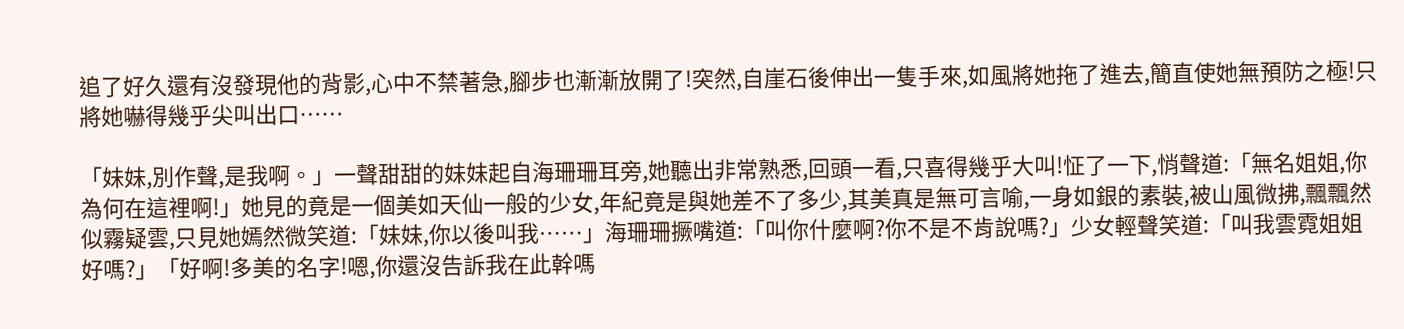追了好久還有沒發現他的背影,心中不禁著急,腳步也漸漸放開了!突然,自崖石後伸出一隻手來,如風將她拖了進去,簡直使她無預防之極!只將她嚇得幾乎尖叫出口……

「妹妹,別作聲,是我啊。」一聲甜甜的妹妹起自海珊珊耳旁,她聽出非常熟悉,回頭一看,只喜得幾乎大叫!怔了一下,悄聲道:「無名姐姐,你為何在這裡啊!」她見的竟是一個美如天仙一般的少女,年紀竟是與她差不了多少,其美真是無可言喻,一身如銀的素裝,被山風微拂,飄飄然似霧疑雲,只見她嫣然微笑道:「妹妹,你以後叫我……」海珊珊撅嘴道:「叫你什麼啊?你不是不肯說嗎?」少女輕聲笑道:「叫我雲霓姐姐好嗎?」「好啊!多美的名字!嗯,你還沒告訴我在此幹嗎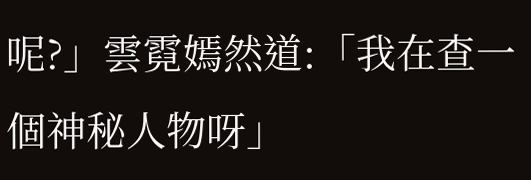呢?」雲霓嫣然道:「我在查一個神秘人物呀」